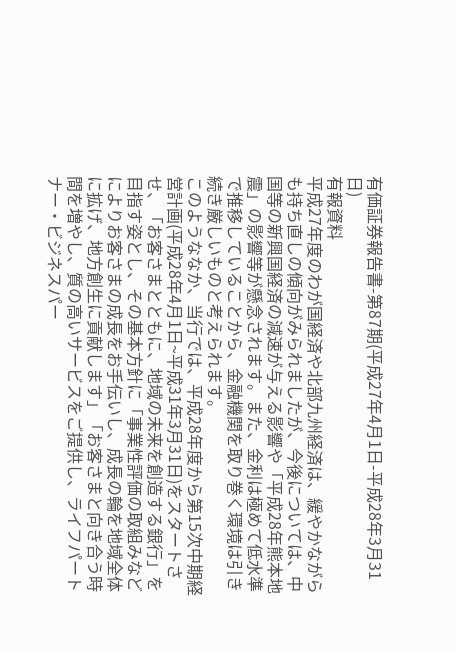有価証券報告書-第87期(平成27年4月1日-平成28年3月31日)
有報資料
平成27年度のわが国経済や北部九州経済は、緩やかながらも持ち直しの傾向がみられましたが、今後については、中国等の新興国経済の減速が与える影響や「平成28年熊本地震」の影響等が懸念されます。また、金利は極めて低水準で推移していることから、金融機関を取り巻く環境は引き続き厳しいものと考えられます。
このようななか、当行では、平成28年度から第15次中期経営計画(平成28年4月1日~平成31年3月31日)をスタートさせ、「お客さまとともに、地域の未来を創造する銀行」を目指す姿とし、その基本方針に「事業性評価の取組みなどによりお客さまの成長をお手伝いし、成長の輪を地域全体に拡げ、地方創生に貢献します」「お客さまと向き合う時間を増やし、質の高いサービスをご提供し、ライフパートナー・ビジネスパー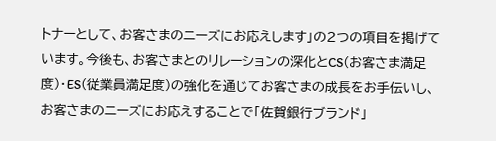トナーとして、お客さまのニーズにお応えします」の2つの項目を掲げています。今後も、お客さまとのリレーションの深化とCS(お客さま満足度)・ES(従業員満足度)の強化を通じてお客さまの成長をお手伝いし、お客さまのニーズにお応えすることで「佐賀銀行ブランド」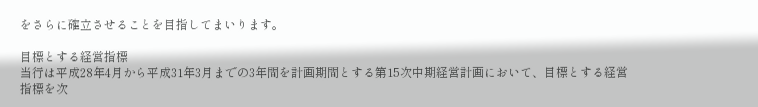をさらに確立させることを目指してまいります。

目標とする経営指標
当行は平成28年4月から平成31年3月までの3年間を計画期間とする第15次中期経営計画において、目標とする経営指標を次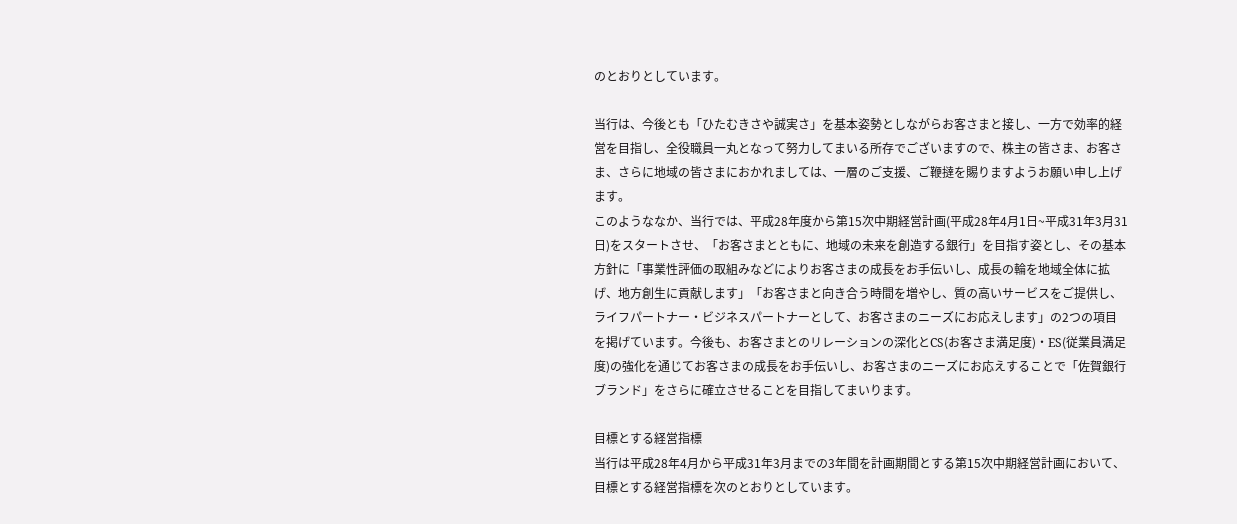のとおりとしています。

当行は、今後とも「ひたむきさや誠実さ」を基本姿勢としながらお客さまと接し、一方で効率的経営を目指し、全役職員一丸となって努力してまいる所存でございますので、株主の皆さま、お客さま、さらに地域の皆さまにおかれましては、一層のご支援、ご鞭撻を賜りますようお願い申し上げます。
このようななか、当行では、平成28年度から第15次中期経営計画(平成28年4月1日~平成31年3月31日)をスタートさせ、「お客さまとともに、地域の未来を創造する銀行」を目指す姿とし、その基本方針に「事業性評価の取組みなどによりお客さまの成長をお手伝いし、成長の輪を地域全体に拡げ、地方創生に貢献します」「お客さまと向き合う時間を増やし、質の高いサービスをご提供し、ライフパートナー・ビジネスパートナーとして、お客さまのニーズにお応えします」の2つの項目を掲げています。今後も、お客さまとのリレーションの深化とCS(お客さま満足度)・ES(従業員満足度)の強化を通じてお客さまの成長をお手伝いし、お客さまのニーズにお応えすることで「佐賀銀行ブランド」をさらに確立させることを目指してまいります。

目標とする経営指標
当行は平成28年4月から平成31年3月までの3年間を計画期間とする第15次中期経営計画において、目標とする経営指標を次のとおりとしています。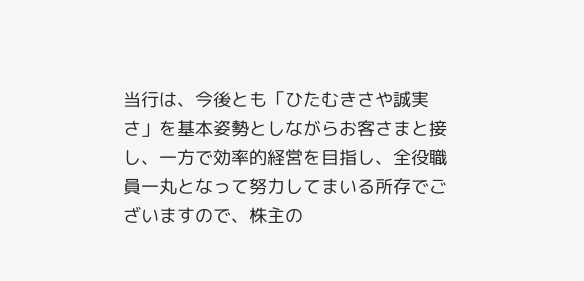当行は、今後とも「ひたむきさや誠実さ」を基本姿勢としながらお客さまと接し、一方で効率的経営を目指し、全役職員一丸となって努力してまいる所存でございますので、株主の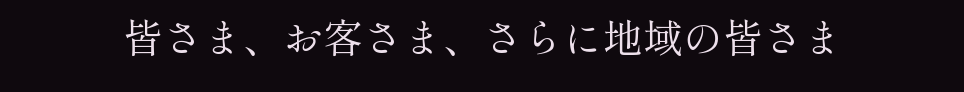皆さま、お客さま、さらに地域の皆さま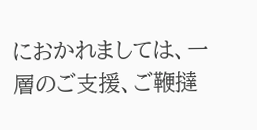におかれましては、一層のご支援、ご鞭撻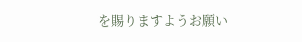を賜りますようお願い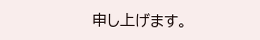申し上げます。